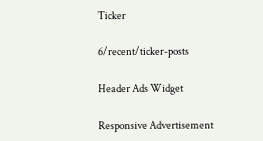Ticker

6/recent/ticker-posts

Header Ads Widget

Responsive Advertisement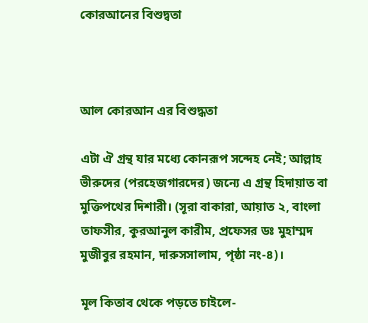কোরআনের বিশুদ্বতা



আল কোরআন এর বিশুদ্ধতা

এটা ঐ গ্রন্থ যার মধ্যে কোনরূপ সন্দেহ নেই; আল্লাহ ভীরুদের (পরহেজগারদের) জন্যে এ গ্রন্থ হিদায়াত বা মুক্তিপথের দিশারী। (সূরা বাকারা, আয়াত ২, বাংলা তাফসীর, কুরআনুল কারীম, প্রফেসর ডঃ মুহাম্মদ মুজীবুর রহমান, দারুসসালাম, পৃষ্ঠা নং-৪)।

মূল কিতাব থেকে পড়তে চাইলে-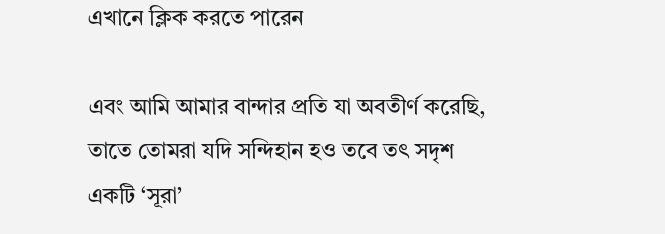এখানে ক্লিক করতে পারেন

এবং আমি আমার বান্দার প্রতি যা অবতীর্ণ করেছি, তাতে তোমরা যদি সন্দিহান হও তবে তৎ সদৃশ একটি ‘সূরা’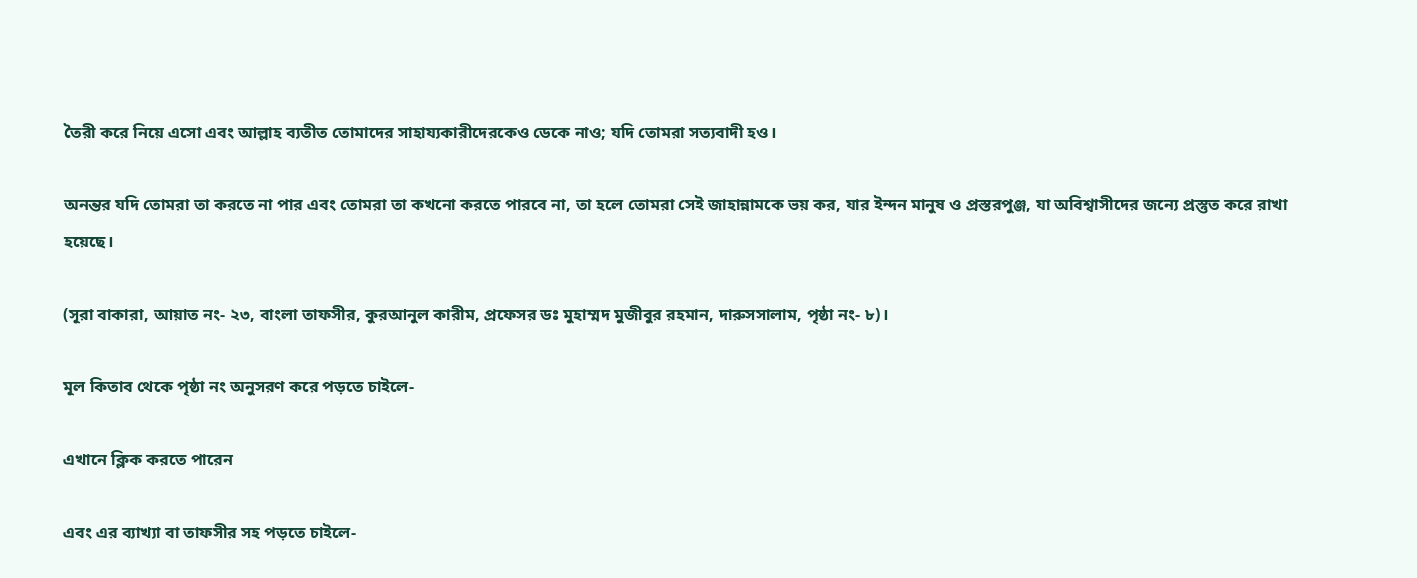তৈরী করে নিয়ে এসো এবং আল্লাহ ব্যতীত তোমাদের সাহায্যকারীদেরকেও ডেকে নাও; যদি তোমরা সত্যবাদী হও।

অনন্তর যদি তোমরা তা করতে না পার এবং তোমরা তা কখনো করতে পারবে না, তা হলে তোমরা সেই জাহান্নামকে ভয় কর, যার ইন্দন মানুষ ও প্রস্তরপুঞ্জ, যা অবিশ্বাসীদের জন্যে প্রস্তুত করে রাখা হয়েছে।

(সূরা বাকারা, আয়াত নং- ২৩, বাংলা তাফসীর, কুরআনুল কারীম, প্রফেসর ডঃ মুহাম্মদ মুজীবুর রহমান, দারুসসালাম, পৃষ্ঠা নং- ৮)।

মূল কিতাব থেকে পৃষ্ঠা নং অনুসরণ করে পড়তে চাইলে-

এখানে ক্লিক করতে পারেন

এবং এর ব্যাখ্যা বা তাফসীর সহ পড়তে চাইলে-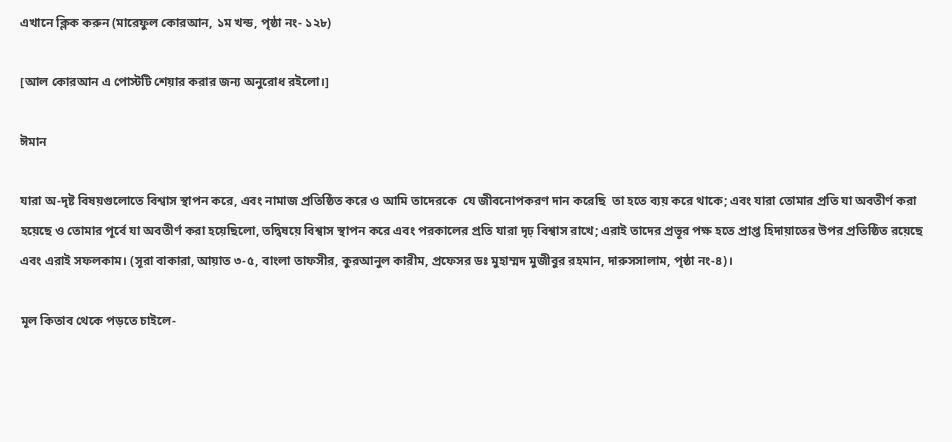এখানে ক্লিক করুন (মারেফুল কোরআন, ১ম খন্ড, পৃষ্ঠা নং- ১২৮)

[আল কোরআন এ পোস্টটি শেয়ার করার জন্য অনুরোধ রইলো।]

ঈমান

যারা অ-দৃষ্ট বিষয়গুলোতে বিশ্বাস স্থাপন করে, এবং নামাজ প্রতিষ্ঠিত করে ও আমি তাদেরকে  যে জীবনোপকরণ দান করেছি  তা হতে ব্যয় করে থাকে; এবং যারা তোমার প্রতি যা অবতীর্ণ করা হয়েছে ও তোমার পূর্বে যা অবতীর্ণ করা হয়েছিলো, তদ্বিষয়ে বিশ্বাস স্থাপন করে এবং পরকালের প্রতি যারা দৃঢ় বিশ্বাস রাখে; এরাই তাদের প্রভূর পক্ষ হতে প্রাপ্ত হিদায়াতের উপর প্রতিষ্ঠিত রয়েছে এবং এরাই সফলকাম। (সূরা বাকারা, আয়াত ৩-৫, বাংলা তাফসীর, কুরআনুল কারীম, প্রফেসর ডঃ মুহাম্মদ মুজীবুর রহমান, দারুসসালাম, পৃষ্ঠা নং-৪)।

মূল কিতাব থেকে পড়তে চাইলে-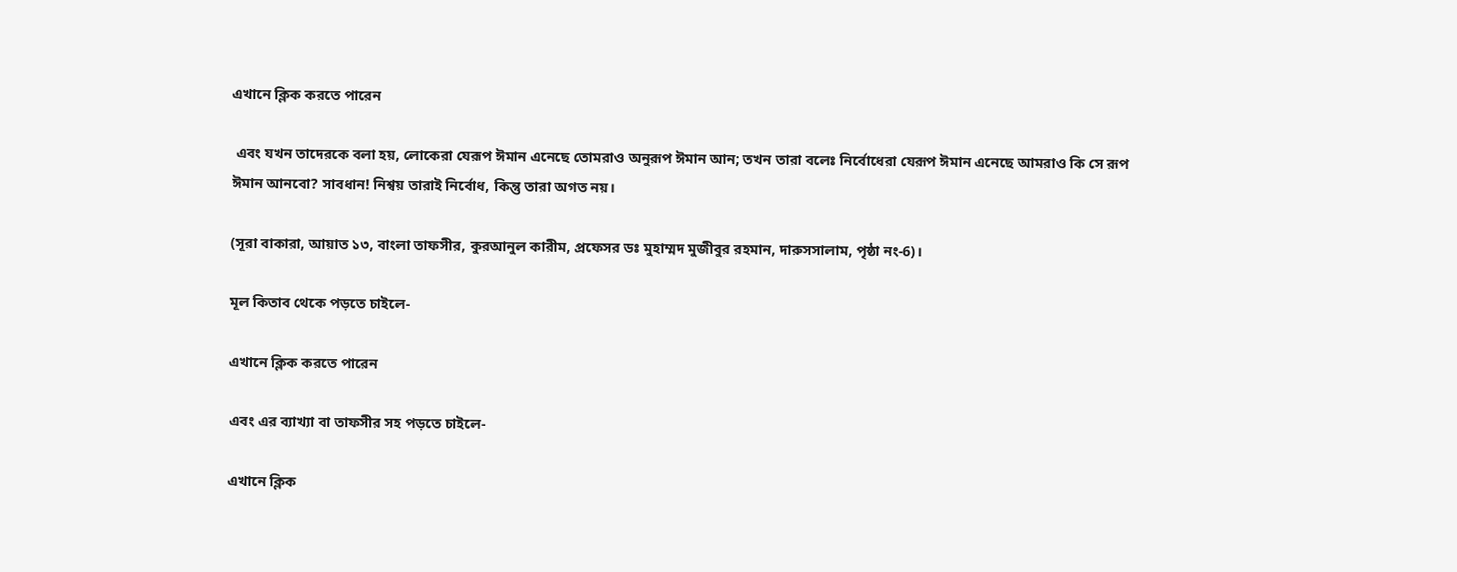এখানে ক্লিক করতে পারেন

 এবং যখন তাদেরকে বলা হয়, লোকেরা যেরূপ ঈমান এনেছে তোমরাও অনুরূপ ঈমান আন; তখন তারা বলেঃ নির্বোধেরা যেরূপ ঈমান এনেছে আমরাও কি সে রূপ ঈমান আনবো? সাবধান! নিশ্বয় তারাই নির্বোধ, কিন্তু তারা অগত নয়।

(সূরা বাকারা, আয়াত ১৩, বাংলা তাফসীর, কুরআনুল কারীম, প্রফেসর ডঃ মুহাম্মদ মুজীবুর রহমান, দারুসসালাম, পৃষ্ঠা নং-6)।

মূল কিতাব থেকে পড়তে চাইলে-

এখানে ক্লিক করতে পারেন

এবং এর ব্যাখ্যা বা তাফসীর সহ পড়তে চাইলে-

এখানে ক্লিক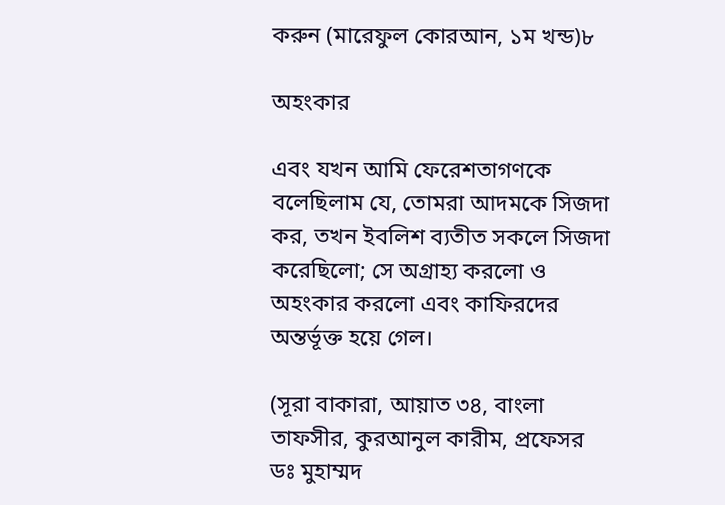করুন (মারেফুল কোরআন, ১ম খন্ড)৮

অহংকার

এবং যখন আমি ফেরেশতাগণকে বলেছিলাম যে, তোমরা আদমকে সিজদা কর, তখন ইবলিশ ব্যতীত সকলে সিজদা করেছিলো; সে অগ্রাহ্য করলো ও অহংকার করলো এবং কাফিরদের অন্তর্ভূক্ত হয়ে গেল।

(সূরা বাকারা, আয়াত ৩৪, বাংলা তাফসীর, কুরআনুল কারীম, প্রফেসর ডঃ মুহাম্মদ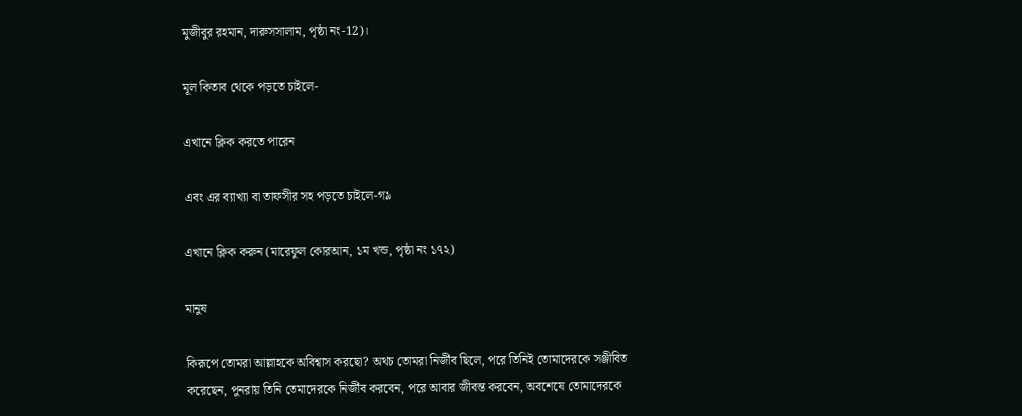মুজীবুর রহমান, দারুসসালাম, পৃষ্ঠা নং-12)।

মূল কিতাব থেকে পড়তে চাইলে-

এখানে ক্লিক করতে পারেন

এবং এর ব্যাখ্যা বা তাফসীর সহ পড়তে চাইলে-গ৯

এখানে ক্লিক করুন (মারেফুল কোরআন, ১ম খন্ড, পৃষ্ঠা নং ১৭২)

মানুষ

কিরূপে তোমরা আল্লাহকে অবিশ্বাস করছো? অথচ তোমরা নির্জীব ছিলে, পরে তিনিই তোমাদেরকে সঞ্জীবিত করেছেন, পুনরায় তিনি তেমাদেরকে নির্জীব করবেন, পরে আবার জীবন্ত করবেন, অবশেষে তোমাদেরকে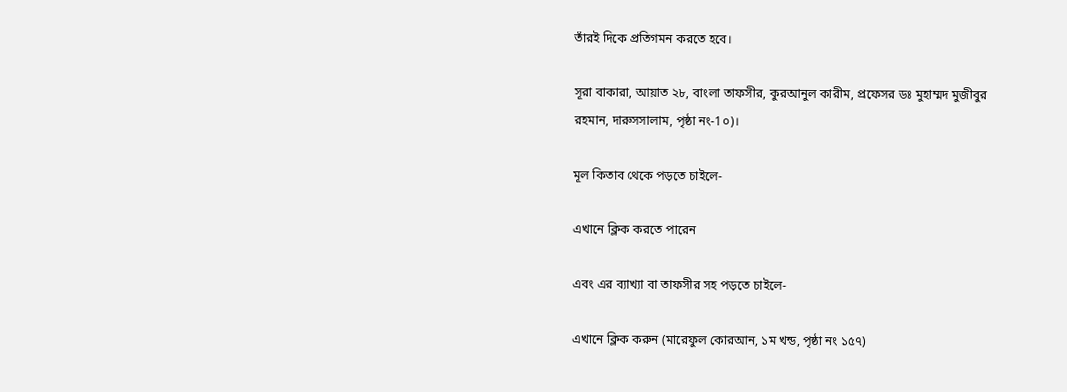তাঁরই দিকে প্রতিগমন করতে হবে।

সূরা বাকারা, আয়াত ২৮, বাংলা তাফসীর, কুরআনুল কারীম, প্রফেসর ডঃ মুহাম্মদ মুজীবুর রহমান, দারুসসালাম, পৃষ্ঠা নং-1০)।

মূল কিতাব থেকে পড়তে চাইলে-

এখানে ক্লিক করতে পারেন

এবং এর ব্যাখ্যা বা তাফসীর সহ পড়তে চাইলে-

এখানে ক্লিক করুন (মারেফুল কোরআন, ১ম খন্ড, পৃষ্ঠা নং ১৫৭)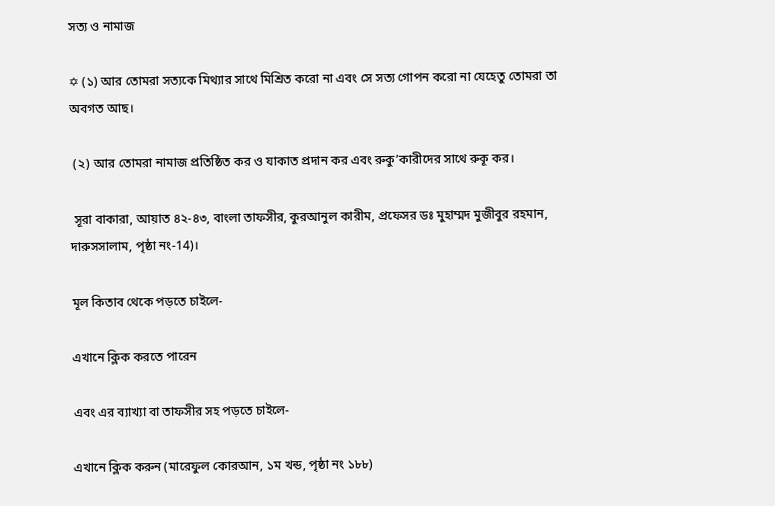সত্য ও নামাজ

✡ (১) আর তোমরা সত্যকে মিথ্যার সাথে মিশ্রিত করো না এবং সে সত্য গোপন করো না যেহেতু তোমরা তা অবগত আছ।

 (২) আর তোমরা নামাজ প্রতিষ্ঠিত কর ও যাকাত প্রদান কর এবং রুকু’কারীদের সাথে রুকূ কর।

 সূরা বাকারা, আয়াত ৪২-৪৩, বাংলা তাফসীর, কুরআনুল কারীম, প্রফেসর ডঃ মুহাম্মদ মুজীবুর রহমান, দারুসসালাম, পৃষ্ঠা নং-14)।

মূল কিতাব থেকে পড়তে চাইলে-

এখানে ক্লিক করতে পারেন

এবং এর ব্যাখ্যা বা তাফসীর সহ পড়তে চাইলে-

এখানে ক্লিক করুন (মারেফুল কোরআন, ১ম খন্ড, পৃষ্ঠা নং ১৮৮)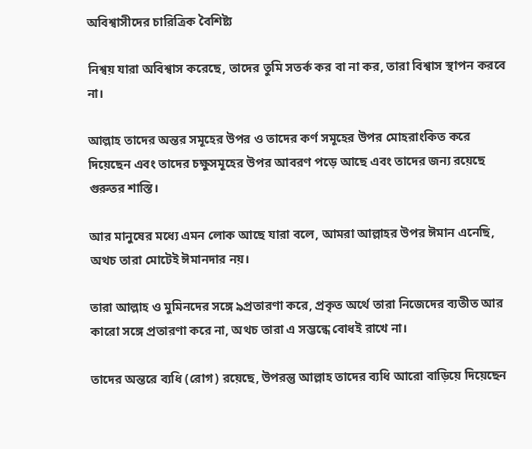অবিশ্বাসীদের চারিত্রিক বৈশিষ্ট্য

নিশ্বয় যারা অবিশ্বাস করেছে, তাদের তুমি সতর্ক কর বা না কর, তারা বিশ্বাস স্থাপন করবে না।

আল্লাহ তাদের অন্তর সমূহের উপর ও তাদের কর্ণ সমূহের উপর মোহরাংকিত করে দিয়েছেন এবং তাদের চক্ষুসমূহের উপর আবরণ পড়ে আছে এবং তাদের জন্য রয়েছে গুরুতর শাস্তি।

আর মানুষের মধ্যে এমন লোক আছে যারা বলে, আমরা আল্লাহর উপর ঈমান এনেছি, অথচ তারা মোটেই ঈমানদার নয়।

তারা আল্লাহ ও মুমিনদের সঙ্গে ৯প্রতারণা করে, প্রকৃত অর্থে তারা নিজেদের ব্যতীত আর কারো সঙ্গে প্রতারণা করে না, অথচ তারা এ সম্ভন্ধে বোধই রাখে না।

তাদের অন্তরে ব্যধি (রোগ) রয়েছে, উপরন্তু আল্লাহ তাদের ব্যধি আরো বাড়িয়ে দিয়েছেন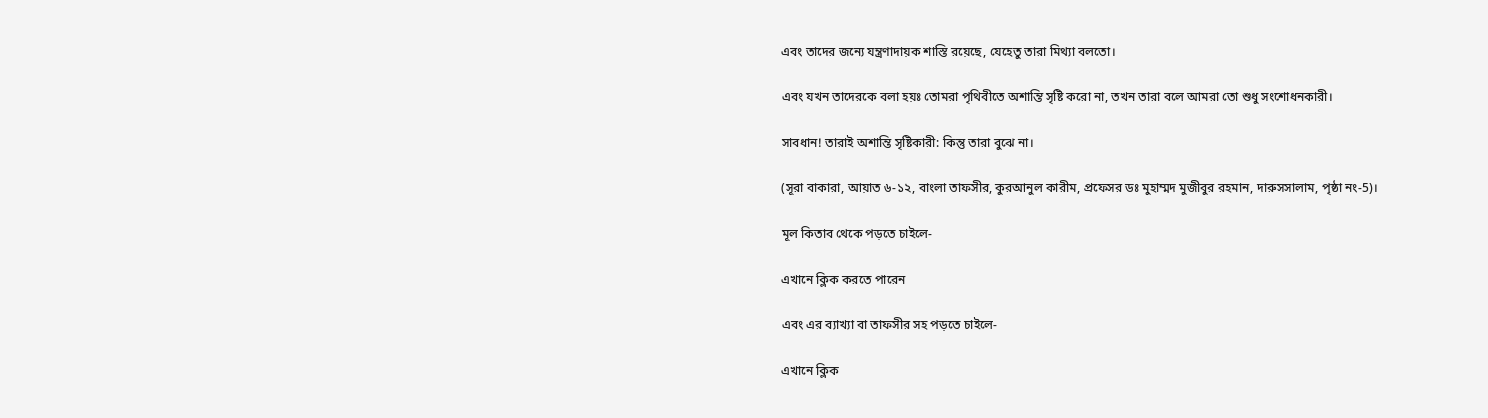এবং তাদের জন্যে যন্ত্রণাদায়ক শাস্তি রয়েছে, যেহেতু তারা মিথ্যা বলতো।

এবং যখন তাদেরকে বলা হয়ঃ তোমরা পৃথিবীতে অশান্তি সৃষ্টি করো না, তখন তারা বলে আমরা তো শুধু সংশোধনকারী।

সাবধান! তারাই অশান্তি সৃষ্টিকারী: কিন্তু তারা বুঝে না।

(সূরা বাকারা, আয়াত ৬-১২, বাংলা তাফসীর, কুরআনুল কারীম, প্রফেসর ডঃ মুহাম্মদ মুজীবুর রহমান, দারুসসালাম, পৃষ্ঠা নং-5)।

মূল কিতাব থেকে পড়তে চাইলে-

এখানে ক্লিক করতে পারেন

এবং এর ব্যাখ্যা বা তাফসীর সহ পড়তে চাইলে-

এখানে ক্লিক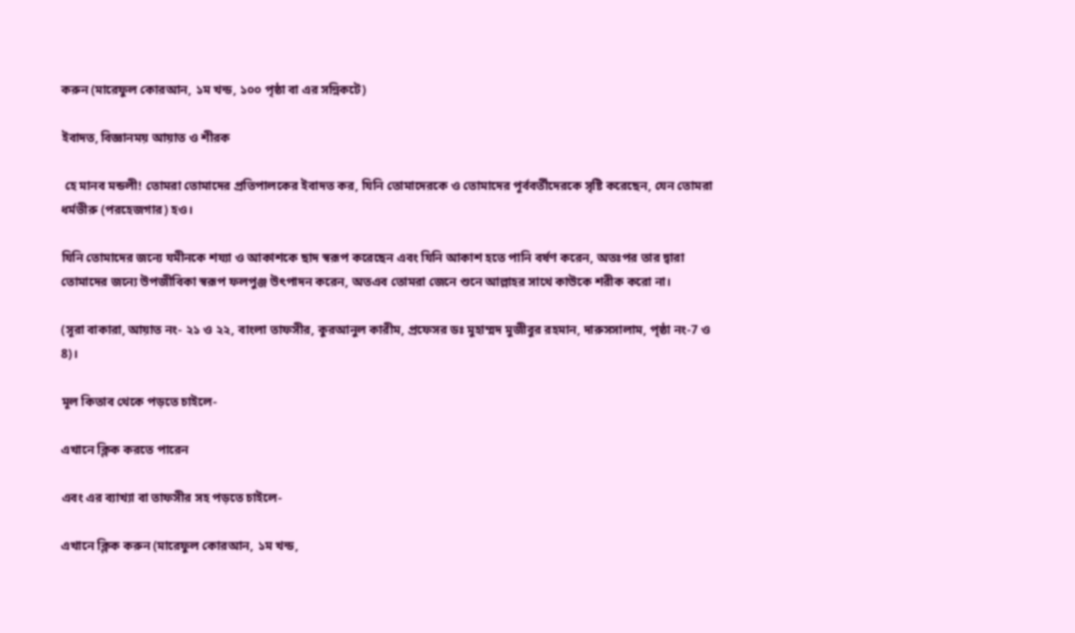করুন (মারেফুল কোরআন, ১ম খন্ড, ১০০ পৃষ্ঠা বা এর সন্নিকটে)

ইবাদত, বিজ্ঞানময় আয়াত ও শীরক

 হে মানব মন্ডলী! তোমরা তোমাদের প্রতিপালকের ইবাদত কর, যিনি তোমাদেরকে ও তোমাদের পূর্ববর্তীদেরকে সৃষ্টি করেছেন, যেন তোমরা ধর্মভীরু (পরহেজগার) হও।

যিনি তোমাদের জন্যে যমীনকে শয্যা ও আকাশকে ছাদ স্বরূপ করেছেন এবং যিনি আকাশ হতে পানি বর্ষণ করেন, অতঃপর তার দ্বারা তোমাদের জন্যে উপজীবিকা স্বরূপ ফলপুঞ্জ উৎপাদন করেন, অতএব তোমরা জেনে শুনে আল্লাহর সাথে কাউকে শরীক করো না।

(সূরা বাকারা, আয়াত নং- ২১ ও ২২, বাংলা তাফসীর, কুরআনুল কারীম, প্রফেসর ডঃ মুহাম্মদ মুজীবুর রহমান, দারুসসালাম, পৃষ্ঠা নং-7 ও 8)।

মূল কিতাব থেকে পড়তে চাইলে-

এখানে ক্লিক করতে পারেন

এবং এর ব্যাখ্যা বা তাফসীর সহ পড়তে চাইলে-

এখানে ক্লিক করুন (মারেফুল কোরআন, ১ম খন্ড,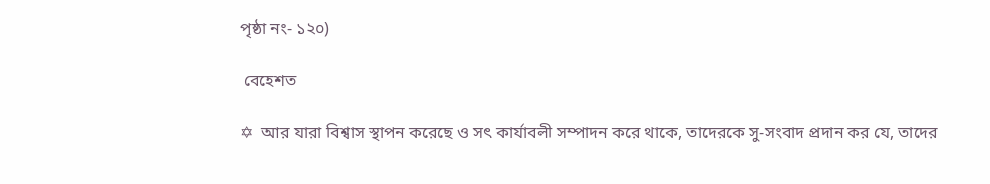পৃষ্ঠা নং- ১২০)

 বেহেশত

✡  আর যারা বিশ্বাস স্থাপন করেছে ও সৎ কার্যাবলী সম্পাদন করে থাকে, তাদেরকে সু-সংবাদ প্রদান কর যে, তাদের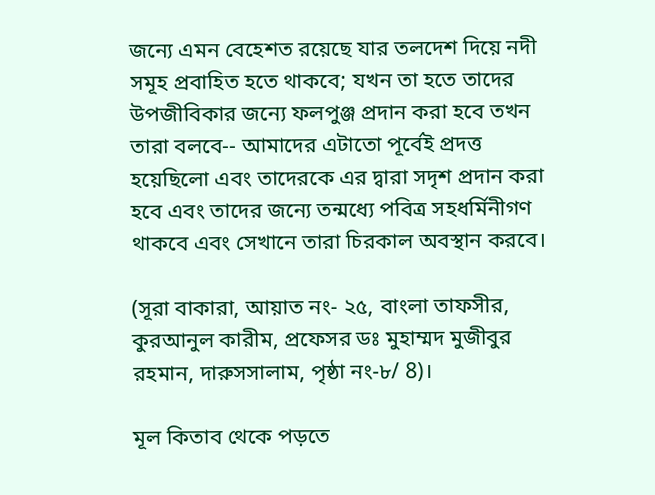জন্যে এমন বেহেশত রয়েছে যার তলদেশ দিয়ে নদী সমূহ প্রবাহিত হতে থাকবে; যখন তা হতে তাদের উপজীবিকার জন্যে ফলপুঞ্জ প্রদান করা হবে তখন তারা বলবে-- আমাদের এটাতো পূর্বেই প্রদত্ত হয়েছিলো এবং তাদেরকে এর দ্বারা সদৃশ প্রদান করা হবে এবং তাদের জন্যে তন্মধ্যে পবিত্র সহধর্মিনীগণ থাকবে এবং সেখানে তারা চিরকাল অবস্থান করবে।

(সূরা বাকারা, আয়াত নং- ২৫, বাংলা তাফসীর, কুরআনুল কারীম, প্রফেসর ডঃ মুহাম্মদ মুজীবুর রহমান, দারুসসালাম, পৃষ্ঠা নং-৮/ 8)।

মূল কিতাব থেকে পড়তে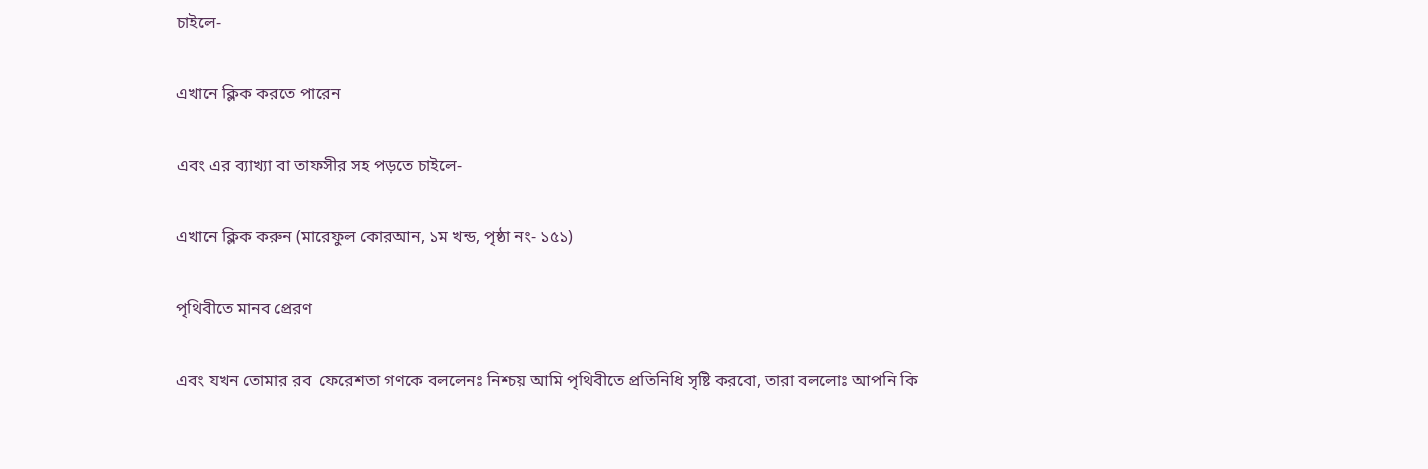চাইলে-

এখানে ক্লিক করতে পারেন

এবং এর ব্যাখ্যা বা তাফসীর সহ পড়তে চাইলে-

এখানে ক্লিক করুন (মারেফুল কোরআন, ১ম খন্ড, পৃষ্ঠা নং- ১৫১)

পৃথিবীতে মানব প্রেরণ

এবং যখন তোমার রব  ফেরেশতা গণকে বললেনঃ নিশ্চয় আমি পৃথিবীতে প্রতিনিধি সৃষ্টি করবো, তারা বললোঃ আপনি কি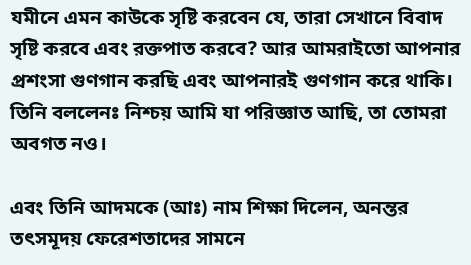যমীনে এমন কাউকে সৃষ্টি করবেন যে, তারা সেখানে বিবাদ সৃষ্টি করবে এবং রক্তপাত করবে? আর আমরাইতো আপনার প্রশংসা গুণগান করছি এবং আপনারই গুণগান করে থাকি। তিনি বললেনঃ নিশ্চয় আমি যা পরিজ্ঞাত আছি, তা তোমরা অবগত নও।

এবং তিনি আদমকে (আঃ) নাম শিক্ষা দিলেন, অনন্তর তৎসমূদয় ফেরেশতাদের সামনে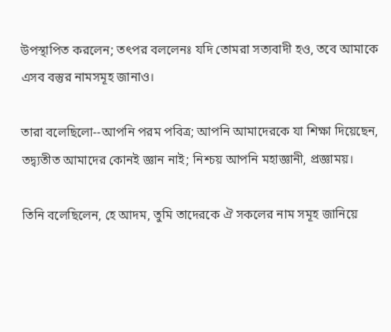উপস্থাপিত করলেন; তৎপর বললেনঃ যদি তোমরা সত্যবাদী হও, তবে আমাকে এসব বস্তুর নামসমূহ জানাও।

তারা বলেছিলো--আপনি পরম পবিত্র; আপনি আমাদেরকে যা শিক্ষা দিয়েছেন, তদ্ব্যতীত আমাদের কোনই জ্ঞান নাই; নিশ্চয় আপনি মহাজ্ঞানী, প্রজ্ঞাময়।

তিনি বলেছিলেন, হে আদম, তুমি তাদেরকে ঐ সকলের নাম সমূহ জানিয়ে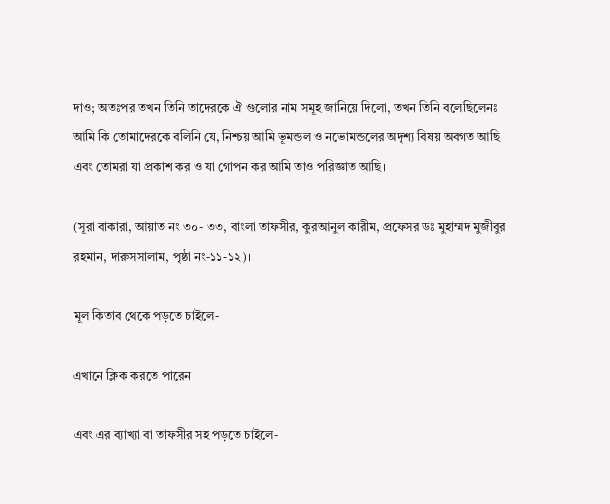দাও; অতঃপর তখন তিনি তাদেরকে ঐ গুলোর নাম সমূহ জানিয়ে দিলো, তখন তিনি বলেছিলেনঃ  আমি কি তোমাদেরকে বলিনি যে, নিশ্চয় আমি ভূমন্ডল ও নভোমন্ডলের অদৃশ্য বিষয় অবগত আছি এবং তোমরা যা প্রকাশ কর ও যা গোপন কর আমি তাও পরিজ্ঞাত আছি।

(সূরা বাকারা, আয়াত নং ৩০- ৩৩, বাংলা তাফসীর, কুরআনুল কারীম, প্রফেসর ডঃ মুহাম্মদ মুজীবুর রহমান, দারুসসালাম, পৃষ্ঠা নং-১১-১২)।

মূল কিতাব থেকে পড়তে চাইলে-

এখানে ক্লিক করতে পারেন

এবং এর ব্যাখ্যা বা তাফসীর সহ পড়তে চাইলে-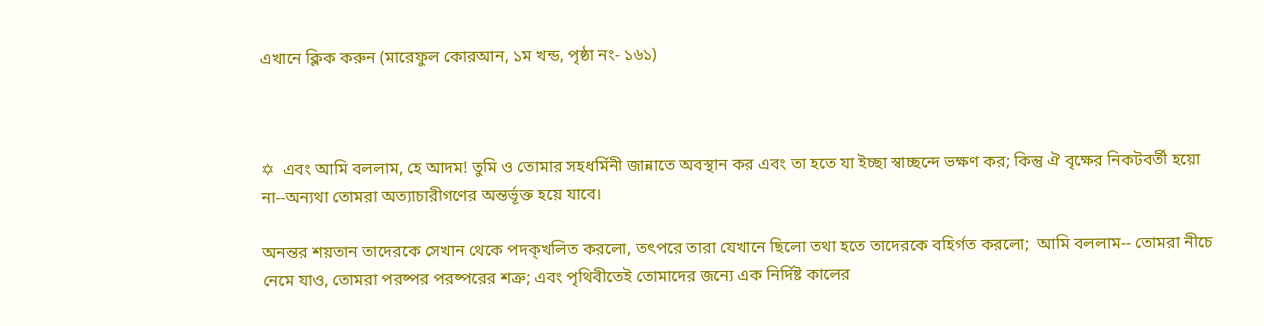এখানে ক্লিক করুন (মারেফুল কোরআন, ১ম খন্ড, পৃষ্ঠা নং- ১৬১)



✡  এবং আমি বললাম, হে আদম! তুমি ও তোমার সহধর্মিনী জান্নাতে অবস্থান কর এবং তা হতে যা ইচ্ছা স্বাচ্ছন্দে ভক্ষণ কর; কিন্তু ঐ বৃক্ষের নিকটবর্তী হয়ো না--অন্যথা তোমরা অত্যাচারীগণের অন্তর্ভূক্ত হয়ে যাবে।

অনন্তর শয়তান তাদেরকে সেখান থেকে পদক্খলিত করলো, তৎপরে তারা যেখানে ছিলো তথা হতে তাদেরকে বহির্গত করলো;  আমি বললাম-- তোমরা নীচে নেমে যাও, তোমরা পরষ্পর পরষ্পরের শত্রু; এবং পৃথিবীতেই তোমাদের জন্যে এক নির্দিষ্ট কালের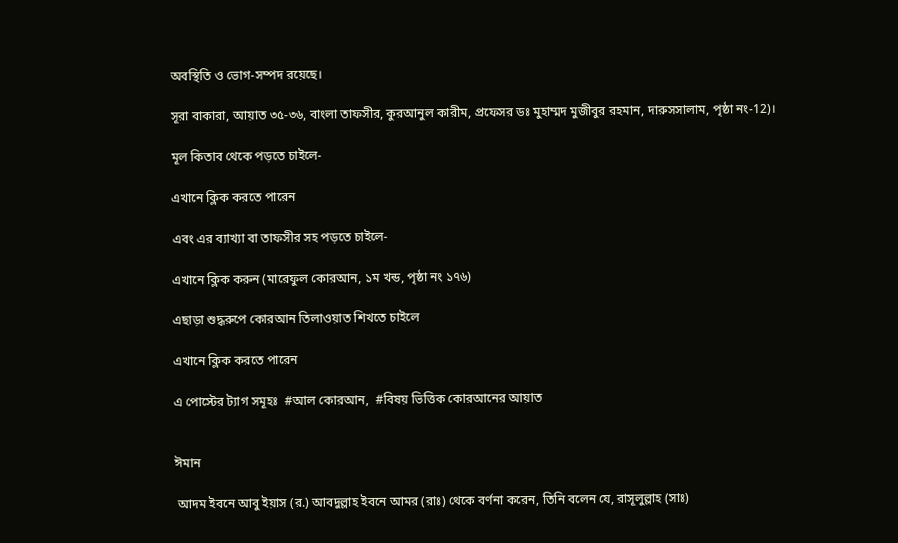অবস্থিতি ও ভোগ-সম্পদ রয়েছে।

সূরা বাকারা, আয়াত ৩৫-৩৬, বাংলা তাফসীর, কুরআনুল কারীম, প্রফেসর ডঃ মুহাম্মদ মুজীবুর রহমান, দারুসসালাম, পৃষ্ঠা নং-12)।

মূল কিতাব থেকে পড়তে চাইলে-

এখানে ক্লিক করতে পারেন

এবং এর ব্যাখ্যা বা তাফসীর সহ পড়তে চাইলে-

এখানে ক্লিক করুন (মারেফুল কোরআন, ১ম খন্ড, পৃষ্ঠা নং ১৭৬)

এছাড়া শুদ্ধরুপে কোরআন তিলাওয়াত শিখতে চাইলে

এখানে ক্লিক করতে পারেন

এ পোস্টের ট্যাগ সমূহঃ  #আল কোরআন,  #বিষয় ভিত্তিক কোরআনের আয়াত


ঈমান

 আদম ইবনে আবু ইয়াস (র.) আবদুল্লাহ ইবনে আমর (রাঃ) থেকে বর্ণনা করেন, তিনি বলেন যে, রাসূলুল্লাহ (সাঃ)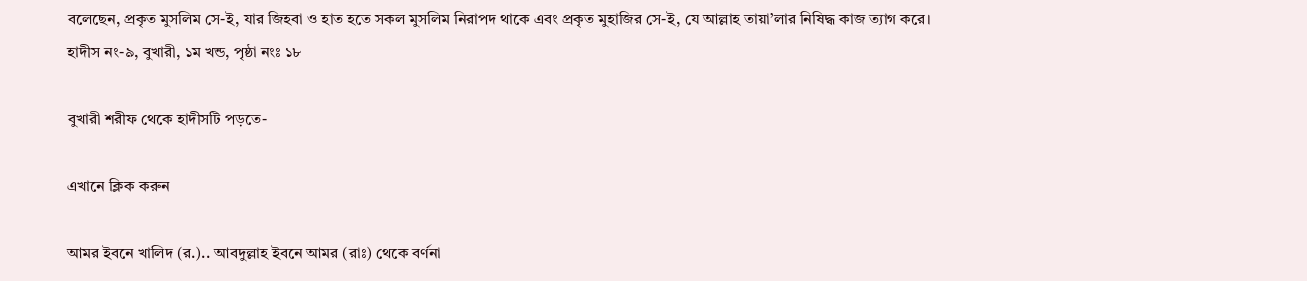বলেছেন, প্রকৃত মুসলিম সে-ই, যার জিহবা ও হাত হতে সকল মুসলিম নিরাপদ থাকে এবং প্রকৃত মুহাজির সে-ই, যে আল্লাহ তায়া’লার নিষিদ্ধ কাজ ত্যাগ করে। হাদীস নং-৯, বুখারী, ১ম খন্ড, পৃষ্ঠা নংঃ ১৮

বুখারী শরীফ থেকে হাদীসটি পড়তে-

এখানে ক্লিক করুন

আমর ইবনে খালিদ (র.).. আবদুল্লাহ ইবনে আমর (রাঃ) থেকে বর্ণনা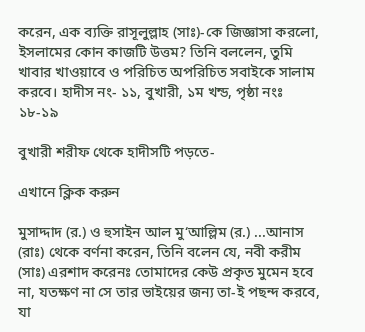করেন, এক ব্যক্তি রাসূলুল্লাহ (সাঃ)-কে জিজ্ঞাসা করলো, ইসলামের কোন কাজটি উত্তম? তিনি বললেন, তুমি খাবার খাওয়াবে ও পরিচিত অপরিচিত সবাইকে সালাম করবে। হাদীস নং- ১১, বুখারী, ১ম খন্ড, পৃষ্ঠা নংঃ ১৮-১৯

বুখারী শরীফ থেকে হাদীসটি পড়তে-

এখানে ক্লিক করুন

মুসাদ্দাদ (র.) ও হুসাইন আল মু‘আল্লিম (র.) ...আনাস (রাঃ) থেকে বর্ণনা করেন, তিনি বলেন যে, নবী করীম (সাঃ) এরশাদ করেনঃ তোমাদের কেউ প্রকৃত মুমেন হবে না, যতক্ষণ না সে তার ভাইয়ের জন্য তা-ই পছন্দ করবে, যা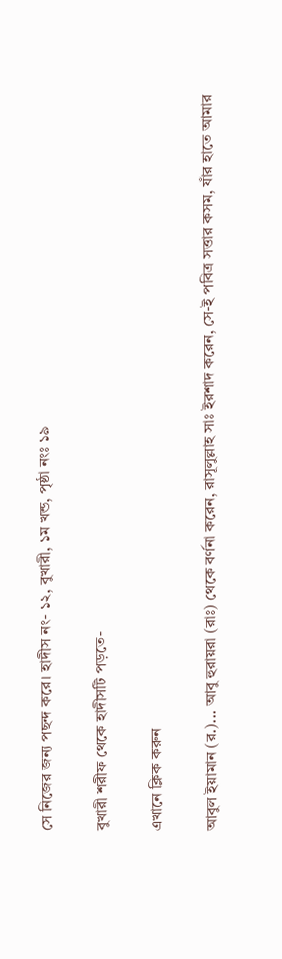সে নিজের জন্য পছন্দ করে। হাদীস নং- ১২, বুখারী, ১ম খন্ড, পৃষ্ঠা নংঃ ১৯

বুখারী শরীফ থেকে হাদীসটি পড়তে-

এখানে ক্লিক করুন

আবুল ইয়ামান (র.)... আবু হুরায়রা (রাঃ) থেকে বর্ণনা করেন, রাসূলুল্লাহ সাঃ ইরশাদ করেন, সে-ই পবিত্র সত্তার কসম, যাঁর হাতে আমার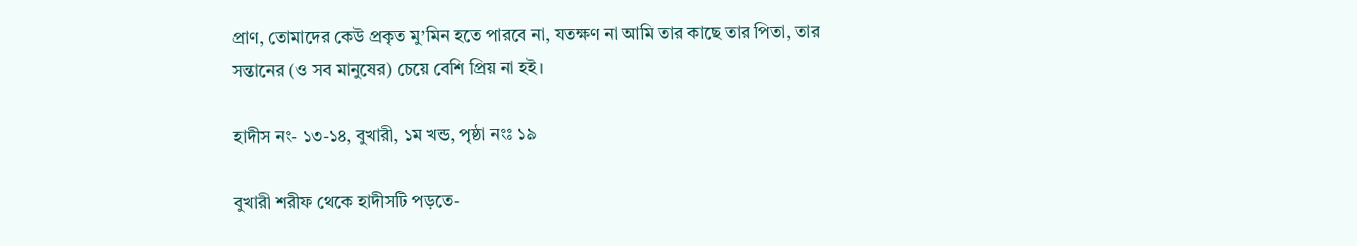প্রাণ, তোমাদের কেউ প্রকৃত মু’মিন হতে পারবে না, যতক্ষণ না আমি তার কাছে তার পিতা, তার সন্তানের (ও সব মানুষের) চেয়ে বেশি প্রিয় না হই।

হাদীস নং- ১৩-১৪, বুখারী, ১ম খন্ড, পৃষ্ঠা নংঃ ১৯

বুখারী শরীফ থেকে হাদীসটি পড়তে-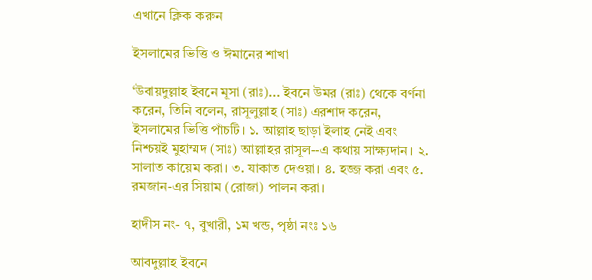এখানে ক্লিক করুন

ইসলামের ভিত্তি ও ঈমানের শাখা

‘উবায়দুল্লাহ ইবনে মূসা (রাঃ)... ইবনে উমর (রাঃ) থেকে বর্ণনা করেন, তিনি বলেন, রাসূলুল্লাহ (সাঃ) এরশাদ করেন, ইসলামের ভিত্তি পাঁচটি। ১. আল্লাহ ছাড়া ইলাহ নেই এবং নিশ্চয়ই মুহাম্মদ (সাঃ) আল্লাহর রাসূল--এ কথায় সাক্ষ্যদান। ২. সালাত কায়েম করা। ৩. যাকাত দেওয়া। ৪. হজ্জ করা এবং ৫. রমজান-এর সিয়াম (রোজা) পালন করা।

হাদীস নং- ৭, বুখারী, ১ম খন্ড, পৃষ্ঠা নংঃ ১৬

আবদুল্লাহ ইবনে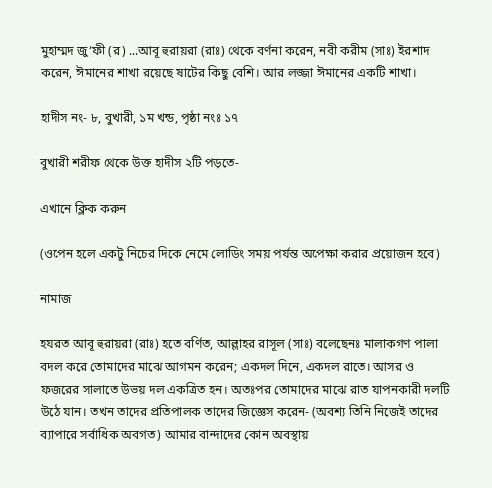মুহাম্মদ জু‘ফী (র) ...আবূ হুরায়রা (রাঃ) থেকে বর্ণনা করেন, নবী করীম (সাঃ) ইরশাদ করেন, ঈমানের শাখা রয়েছে ষাটের কিছু বেশি। আর লজ্জা ঈমানের একটি শাখা।

হাদীস নং- ৮, বুখারী, ১ম খন্ড, পৃষ্ঠা নংঃ ১৭

বুখারী শরীফ থেকে উক্ত হাদীস ২টি পড়তে-

এখানে ক্লিক করুন

(ওপেন হলে একটু নিচের দিকে নেমে লোডিং সময় পর্যন্ত অপেক্ষা করার প্রয়োজন হবে)

নামাজ

হযরত আবূ হুরায়রা (রাঃ) হতে বর্ণিত, আল্লাহর রাসূল (সাঃ) বলেছেনঃ মালাকগণ পালা বদল করে তোমাদের মাঝে আগমন করেন; একদল দিনে, একদল রাতে। আসর ও ফজরের সালাতে উভয় দল একত্রিত হন। অতঃপর তোমাদের মাঝে রাত যাপনকারী দলটি উঠে যান। তখন তাদের প্রতিপালক তাদের জিজ্ঞেস করেন- (অবশ্য তিনি নিজেই তাদের ব্যাপারে সর্বাধিক অবগত) আমার বান্দাদের কোন অবস্থায়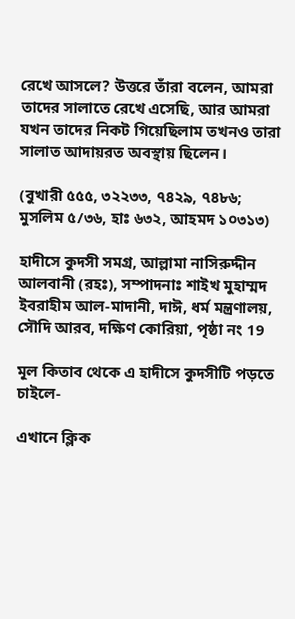রেখে আসলে? উত্তরে তাঁরা বলেন, আমরা তাদের সালাতে রেখে এসেছি, আর আমরা যখন তাদের নিকট গিয়েছিলাম তখনও তারা সালাত আদায়রত অবস্থায় ছিলেন।

(বুখারী ৫৫৫, ৩২২৩৩, ৭৪২৯, ৭৪৮৬; মুসলিম ৫/৩৬, হাঃ ৬৩২, আহমদ ১০৩১৩)

হাদীসে কুদসী সমগ্র, আল্লামা নাসিরুদ্দীন আলবানী (রহঃ), সম্পাদনাঃ শাইখ মুহাম্মদ ইবরাহীম আল-মাদানী, দাঈ, ধর্ম মন্ত্রণালয়, সৌদি আরব, দক্ষিণ কোরিয়া, পৃষ্ঠা নং 19

মূল কিতাব থেকে এ হাদীসে কুদসীটি পড়তে চাইলে-

এখানে ক্লিক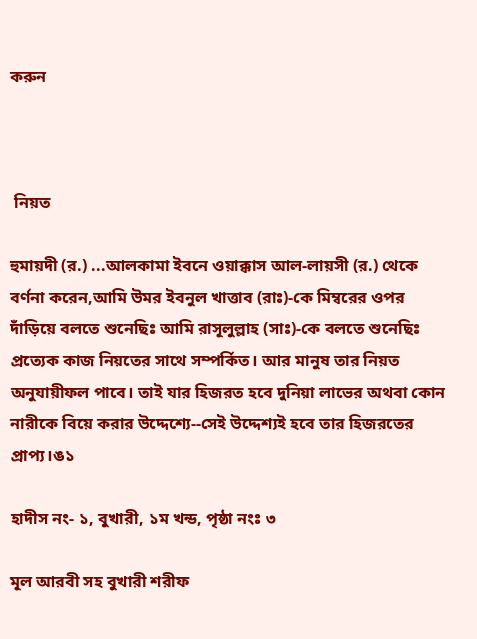করুন



 নিয়ত

হুমায়দী (র.) ...আলকামা ইবনে ওয়াক্কাস আল-লায়সী (র.) থেকে বর্ণনা করেন,আমি উমর ইবনুল খাত্তাব (রাঃ)-কে মিম্বরের ওপর দাঁড়িয়ে বলতে শুনেছিঃ আমি রাসূলুল্লাহ (সাঃ)-কে বলতে শুনেছিঃ প্রত্যেক কাজ নিয়তের সাথে সম্পর্কিত। আর মানুষ তার নিয়ত অনুযায়ীফল পাবে। তাই যার হিজরত হবে দুনিয়া লাভের অথবা কোন নারীকে বিয়ে করার উদ্দেশ্যে--সেই উদ্দেশ্যই হবে তার হিজরতের প্রাপ্য।ঙ১

হাদীস নং- ১, বুখারী, ১ম খন্ড, পৃষ্ঠা নংঃ ৩

মূল আরবী সহ বুখারী শরীফ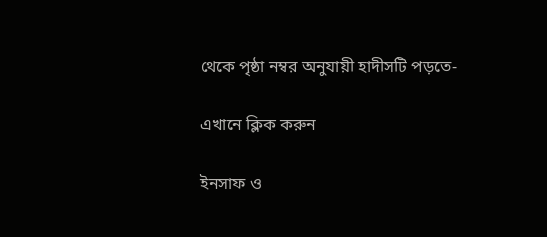থেকে পৃষ্ঠা নম্বর অনুযায়ী হাদীসটি পড়তে-

এখানে ক্লিক করুন

ইনসাফ ও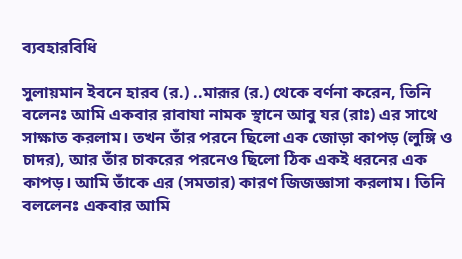ব্যবহারবিধি

সুলায়মান ইবনে হারব (র.) ..মারূর (র.) থেকে বর্ণনা করেন, তিনি বলেনঃ আমি একবার রাবাযা নামক স্থানে আবু যর (রাঃ) এর সাথে  সাক্ষাত করলাম। তখন তাঁর পরনে ছিলো এক জোড়া কাপড় (লুঙ্গি ও চাদর), আর তাঁর চাকরের পরনেও ছিলো ঠিক একই ধরনের এক কাপড়। আমি তাঁকে এর (সমতার) কারণ জিজজ্ঞাসা করলাম। তিনি বললেনঃ একবার আমি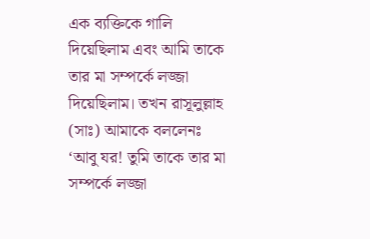এক ব্যক্তিকে গালি দিয়েছিলাম এবং আমি তাকে  তার মা সম্পর্কে লজ্জা দিয়েছিলাম। তখন রাসূলুল্লাহ (সাঃ) আমাকে বললেনঃ ‘আবু যর! তুমি তাকে তার মা সম্পর্কে লজ্জা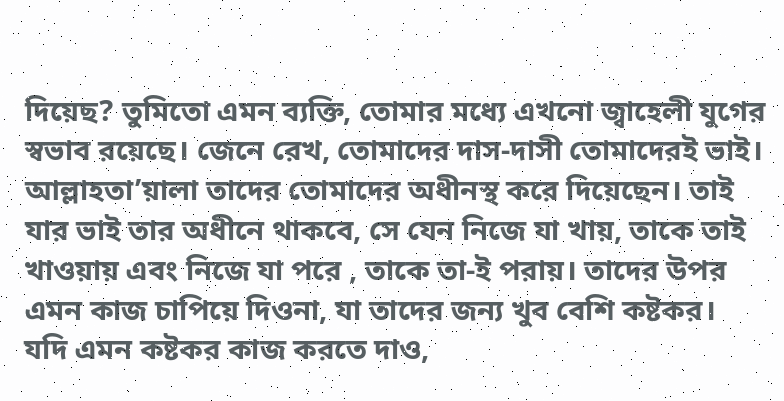দিয়েছ? তুমিতো এমন ব্যক্তি, তোমার মধ্যে এখনো জ্বাহেলী যুগের স্বভাব রয়েছে। জেনে রেখ, তোমাদের দাস-দাসী তোমাদেরই ভাই। আল্লাহতা’য়ালা তাদের তোমাদের অধীনস্থ করে দিয়েছেন। তাই যার ভাই তার অধীনে থাকবে, সে যেন নিজে যা খায়, তাকে তাই খাওয়ায় এবং নিজে যা পরে , তাকে তা-ই পরায়। তাদের উপর এমন কাজ চাপিয়ে দিওনা, যা তাদের জন্য খুব বেশি কষ্টকর। যদি এমন কষ্টকর কাজ করতে দাও,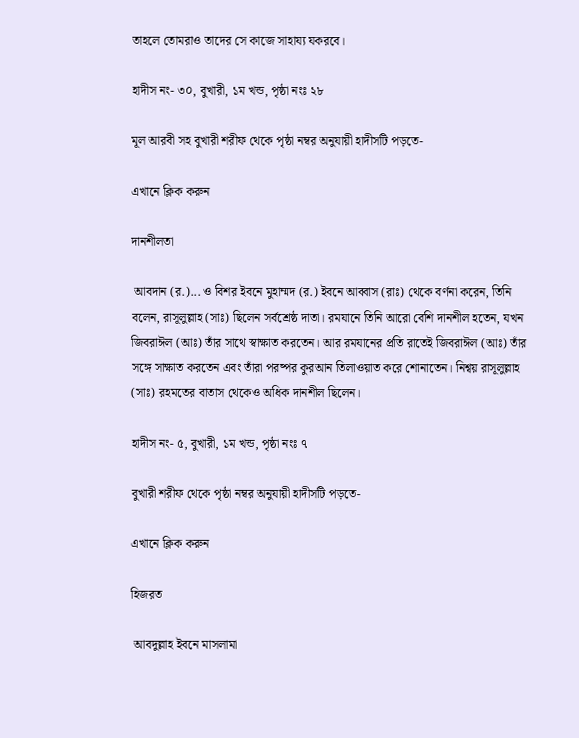তাহলে তোমরাও তাদের সে কাজে সাহায্য যকরবে।

হাদীস নং- ৩০, বুখারী, ১ম খন্ড, পৃষ্ঠা নংঃ ২৮

মূল আরবী সহ বুখারী শরীফ থেকে পৃষ্ঠা নম্বর অনুযায়ী হাদীসটি পড়তে-

এখানে ক্লিক করুন

দানশীলতা

 আবদান (র.)... ও বিশর ইবনে মুহাম্মদ (র.) ইবনে আব্বাস (রাঃ) থেকে বর্ণনা করেন, তিনি বলেন, রাসূলুল্লাহ (সাঃ) ছিলেন সর্বশ্রেষ্ঠ দাতা। রমযানে তিনি আরো বেশি দানশীল হতেন, যখন জিবরাঈল (আঃ) তাঁর সাথে স্বাক্ষাত করতেন। আর রমযানের প্রতি রাতেই জিবরাঈল (আঃ) তাঁর সঙ্গে সাক্ষাত করতেন এবং তাঁরা পরষ্পর কুরআন তিলাওয়াত করে শোনাতেন। নিশ্বয় রাসূলুল্লাহ (সাঃ) রহমতের বাতাস থেকেও অধিক দানশীল ছিলেন।

হাদীস নং- ৫, বুখারী, ১ম খন্ড, পৃষ্ঠা নংঃ ৭

বুখারী শরীফ থেকে পৃষ্ঠা নম্বর অনুযায়ী হাদীসটি পড়তে-

এখানে ক্লিক করুন

হিজরত

 আবদুল্লাহ ইবনে মাসলামা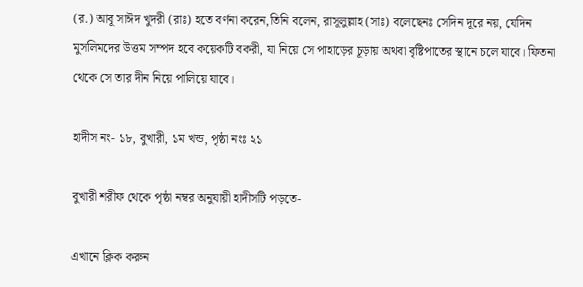(র.) আবূ সাঈদ খুদরী (রাঃ) হতে বর্ণনা করেন,তিনি বলেন, রাসূলুল্লাহ (সাঃ) বলেছেনঃ সেদিন দূরে নয়, যেদিন মুসলিমদের উত্তম সম্পদ হবে কয়েকটি বকরী, যা নিয়ে সে পাহাড়ের চূড়ায় অথবা বৃষ্টিপাতের স্থানে চলে যাবে। ফিতনা থেকে সে তার দীন নিয়ে পালিয়ে যাবে।

হাদীস নং- ১৮, বুখারী, ১ম খন্ড, পৃষ্ঠা নংঃ ২১

বুখারী শরীফ থেকে পৃষ্ঠা নম্বর অনুযায়ী হাদীসটি পড়তে-

এখানে ক্লিক করুন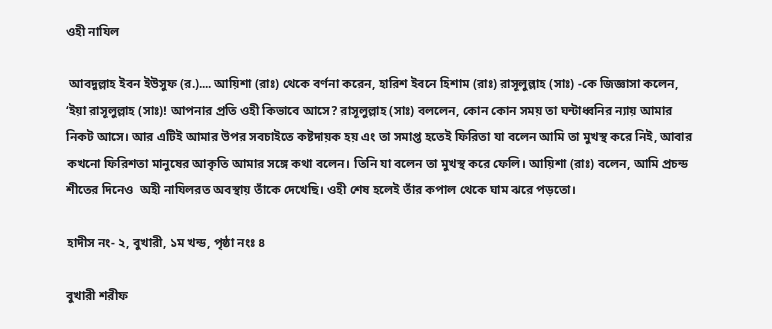ওহী নাযিল

 আবদুল্লাহ ইবন ইউসুফ (র.).... আয়িশা (রাঃ) থেকে বর্ণনা করেন, হারিশ ইবনে হিশাম (রাঃ) রাসূলুল্লাহ (সাঃ) -কে জিজ্ঞাসা কলেন, ‘ইয়া রাসূলুল্লাহ (সাঃ)! আপনার প্রতি ওহী কিভাবে আসে? রাসূলুল্লাহ (সাঃ) বললেন, কোন কোন সময় তা ঘন্টাধ্বনির ন্যায় আমার নিকট আসে। আর এটিই আমার উপর সবচাইতে কষ্টদায়ক হয় এং তা সমাপ্ত হতেই ফিরিতা যা বলেন আমি তা মুখস্থ করে নিই, আবার কখনো ফিরিশতা মানুষের আকৃতি আমার সঙ্গে কথা বলেন। তিনি যা বলেন তা মুখস্থ করে ফেলি। আয়িশা (রাঃ) বলেন, আমি প্রচন্ড শীতের দিনেও  অহী নাযিলরত অবস্থায় তাঁকে দেখেছি। ওহী শেষ হলেই তাঁর কপাল থেকে ঘাম ঝরে পড়তো।

হাদীস নং- ২, বুখারী, ১ম খন্ড, পৃষ্ঠা নংঃ ৪

বুখারী শরীফ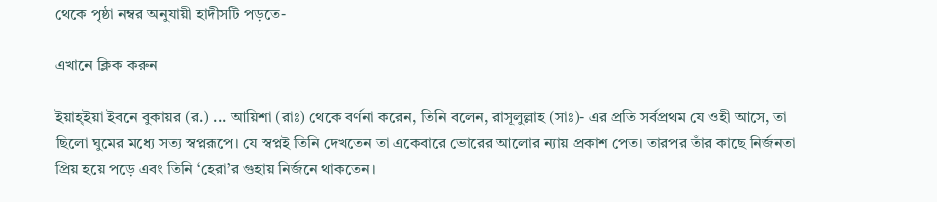থেকে পৃষ্ঠা নম্বর অনুযায়ী হাদীসটি পড়তে-

এখানে ক্লিক করুন

ইয়াহ্‌ইয়া ইবনে বুকায়র (র.) ... আয়িশা (রাঃ) থেকে বর্ণনা করেন, তিনি বলেন, রাসূলুল্লাহ (সাঃ)- এর প্রতি সর্বপ্রথম যে ওহী আসে, তা ছিলো ঘুমের মধ্যে সত্য স্বপ্নরূপে। যে স্বপ্নই তিনি দেখতেন তা একেবারে ভোরের আলোর ন্যায় প্রকাশ পেত। তারপর তাঁর কাছে নির্জনতা প্রিয় হয়ে পড়ে এবং তিনি ‘হেরা’র গুহায় নির্জনে থাকতেন।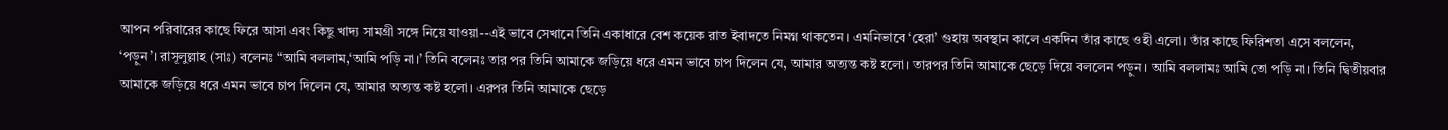আপন পরিবারের কাছে ফিরে আসা এবং কিছু খাদ্য সামগ্রী সঙ্গে নিয়ে যাওয়া--এই ভাবে সেখানে তিনি একাধারে বেশ কয়েক রাত ইবাদতে নিমগ্ন থাকতেন। এমনিভাবে ‘হেরা’ গুহায় অবস্থান কালে একদিন তাঁর কাছে ওহী এলো। তাঁর কাছে ফিরিশতা এসে বললেন, ‘পড়ুন’। রাসূলুল্লাহ (সাঃ) বলেনঃ “আমি বললাম,‘আমি পড়ি না।’ তিনি বলেনঃ তার পর তিনি আমাকে জড়িয়ে ধরে এমন ভাবে চাপ দিলেন যে, আমার অত্যন্ত কষ্ট হলো। তারপর তিনি আমাকে ছেড়ে দিয়ে বললেন পড়ুন। আমি বললামঃ আমি তো পড়ি না। তিনি দ্বিতীয়বার আমাকে জড়িয়ে ধরে এমন ভাবে চাপ দিলেন যে, আমার অত্যন্ত কষ্ট হলো। এরপর তিনি আমাকে ছেড়ে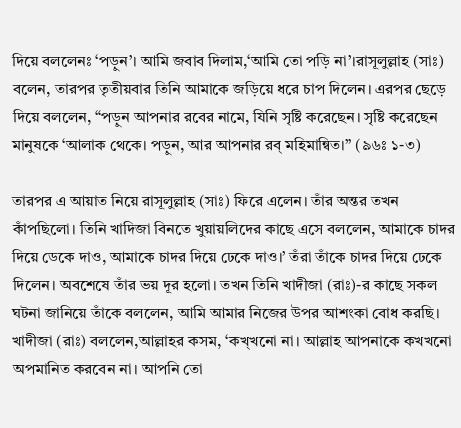দিয়ে বললেনঃ ‘পড়ুন’। আমি জবাব দিলাম,‘আমি তো পড়ি না’।রাসূলুল্লাহ (সাঃ) বলেন, তারপর তৃতীয়বার তিনি আমাকে জড়িয়ে ধরে চাপ দিলেন। এরপর ছেড়ে দিয়ে বললেন, “পড়ুন আপনার রবের নামে, যিনি সৃষ্টি করেছেন। সৃষ্টি করেছেন মানুষকে ‘আলাক থেকে। পড়ুন, আর আপনার রব্ মহিমান্বিত।” (৯৬ঃ ১-৩)

তারপর এ আয়াত নিয়ে রাসূলুল্লাহ (সাঃ) ফিরে এলেন। তাঁর অন্তর তখন কাঁপছিলো। তিনি খাদিজা বিনতে খুয়ায়লিদের কাছে এসে বললেন, আমাকে চাদর দিয়ে ডেকে দাও, আমাকে চাদর দিয়ে ঢেকে দাও।’ তঁরা তাঁকে চাদর দিয়ে ঢেকে দিলেন। অবশেষে তাঁর ভয় দূর হলো। তখন তিনি খাদীজা (রাঃ)-র কাছে সকল ঘটনা জানিয়ে তাঁকে বললেন, আমি আমার নিজের ‍উপর আশংকা বোধ করছি। খাদীজা (রাঃ) বললেন,আল্লাহর কসম, ‘কখ্খনো না। আল্লাহ আপনাকে কখখনো অপমানিত করবেন না। আপনি তো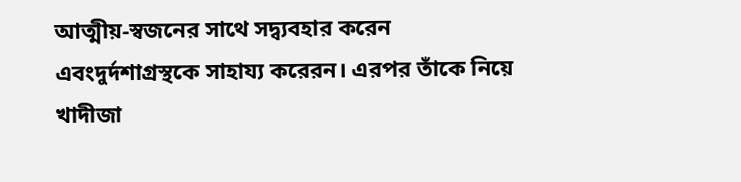আত্মীয়-স্বজনের সাথে সদ্ব্যবহার করেন এবংদুর্দশাগ্রস্থকে সাহায্য করেরন। এরপর তাঁকে নিয়ে খাদীজা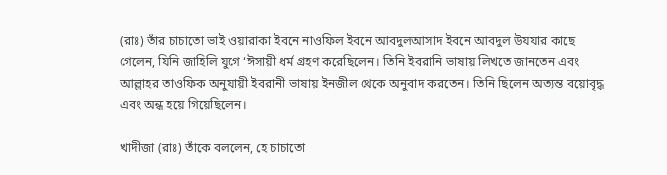(রাঃ) তাঁর চাচাতো ভাই ওয়ারাকা ইবনে নাওফিল ইবনে আবদুলআসাদ ইবনে আবদুল উযযার কাছে গেলেন, যিনি জাহিলি যুগে ‘ঈসায়ী ধর্ম গ্রহণ করেছিলেন। তিনি ইবরানি ভাষায় লিখতে জানতেন এবং আল্লাহর তাওফিক অনুযায়ী ইবরানী ভাষায় ইনজীল থেকে অনুবাদ করতেন। তিনি ছিলেন অত্যন্ত বয়োবৃদ্ধ এবং অন্ধ হয়ে গিয়েছিলেন।

খাদীজা (রাঃ) তাঁকে বললেন, হে চাচাতো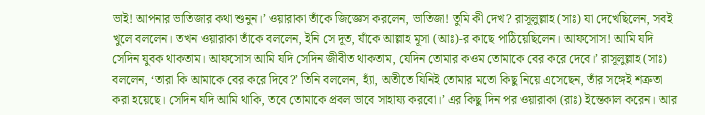ভাই! আপনার ভাতিজার কথা শুনুন।’ ওয়ারাকা তাঁকে জিজ্ঞেস করলেন, ভাতিজা! তুমি কী দেখ? রাসূলুল্লাহ (সাঃ) যা দেখেছিলেন, সবই খুলে বললেন। তখন ওয়ারাকা তাঁকে বললেন, ইনি সে দূত, যাঁকে আল্লাহ মূসা (আঃ)-র কাছে পাঠিয়েছিলেন। আফসোস! আমি যদি সেদিন যুবক থাকতাম। আফসোস আমি যদি সেদিন জীবীত থাকতাম, যেদিন তোমার কওম তোমাকে বের করে দেবে।’ রাসূলুল্লাহ (সাঃ) বললেন, ‘তারা কি আমাকে বের করে দিবে?’ তিনি বললেন, হ্যাঁ, অতীতে যিনিই তোমার মতো কিছু নিয়ে এসেছেন, তাঁর সঙ্গেই শত্রুতা করা হয়েছে। সেদিন যদি আমি থাকি, তবে তোমাকে প্রবল ভাবে সাহায্য করবো।’ এর কিছু দিন পর ওয়ারাকা (রাঃ) ইন্তেকাল করেন। আর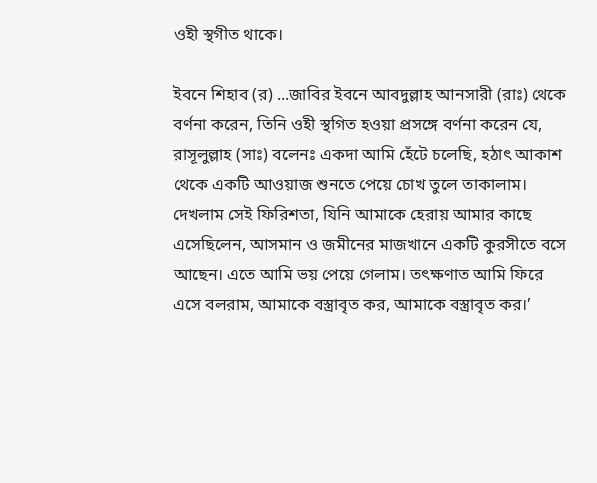ওহী স্থগীত থাকে।

ইবনে শিহাব (র) ...জাবির ইবনে আবদুল্লাহ আনসারী (রাঃ) থেকে বর্ণনা করেন, তিনি ওহী স্থগিত হওয়া প্রসঙ্গে বর্ণনা করেন যে, রাসূলুল্লাহ (সাঃ) বলেনঃ একদা আমি হেঁটে চলেছি, হঠাৎ আকাশ থেকে একটি আওয়াজ শুনতে পেয়ে চোখ তুলে তাকালাম। দেখলাম সেই ফিরিশতা, যিনি আমাকে হেরায় আমার কাছে এসেছিলেন, আসমান ও জমীনের মাজখানে একটি কুরসীতে বসে আছেন। এতে আমি ভয় পেয়ে গেলাম। তৎক্ষণাত আমি ফিরে এসে বলরাম, আমাকে বস্ত্রাবৃত কর, আমাকে বস্ত্রাবৃত কর।’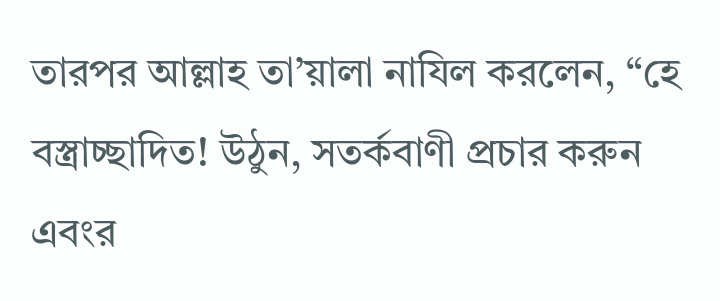তারপর আল্লাহ তা’য়ালা নাযিল করলেন, “হে বস্ত্রাচ্ছাদিত! উঠুন, সতর্কবাণী প্রচার করুন এবংর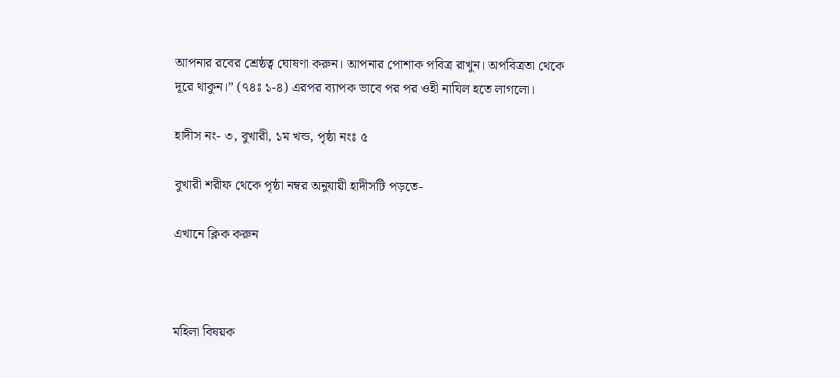আপনার রবের শ্রেষ্ঠত্ব ঘোষণা করুন। আপনার পোশাক পবিত্র রাখুন। অপবিত্রতা থেকে দূরে থাকুন।” (৭৪ঃ ১-৪) এরপর ব্যাপক ভাবে পর পর ওহী নাযিল হতে লাগলো।

হাদীস নং- ৩, বুখারী, ১ম খন্ড, পৃষ্ঠা নংঃ ৫

বুখারী শরীফ থেকে পৃষ্ঠা নম্বর অনুযায়ী হাদীসটি পড়তে-

এখানে ক্লিক করুন



মহিলা বিষয়ক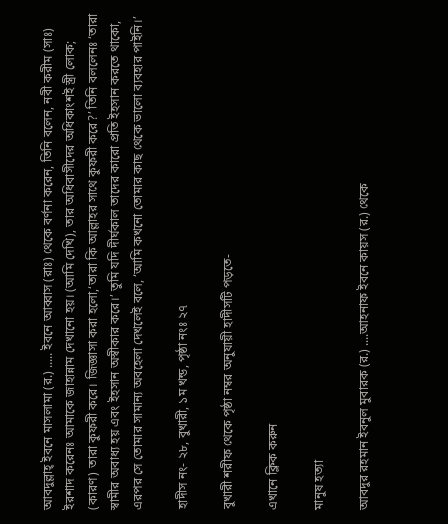আবদুল্লাহ্ ইবনে মাসলামা (র.) ..... ইবনে আব্বাস (রাঃ) থেকে বর্ণনা করেন, তিনি বলেন, নবী করীম (সাঃ) ইরশাদ করেনঃ আমাকে জাহান্নাম দেখানো হয়। (আমি দেখি), তার অধিবাসীদের অধিকাংশই স্ত্রী লোক; (কারণ) তারা কুফরী করে। জিজ্ঞাসা করা হলো,‘তারা কি আল্লাহর সাথে কুফরী করে?’ তিনি বললেনঃ ‘তারা স্বামীর অবাধ্য হয় এবং ইহসান অস্বীকার করে।’ তুমি যদি দীর্ঘকাল তাদের কারো প্রতি ইহসান করতে থাকো, এরপর সে তোমার সামান্য অবহেলা দেখলেই বলে, ‘আমি কখনো তোমার কাছ থেকে ভালো ব্যবহার পাইনি।’

হাদীস নং- ২৮, বুখারী, ১ম খন্ড, পৃষ্ঠা নংঃ ২৭

বুখারী শরীফ থেকে পৃষ্ঠা নম্বর অনুযায়ী হাদীসটি পড়তে-

এখানে ক্লিক করুন

মানুষ হত্যা

আবদুর রহমান ইবনুল মুবারক (র.) ....আহনাফ ইবনে কায়স (র.) থেকে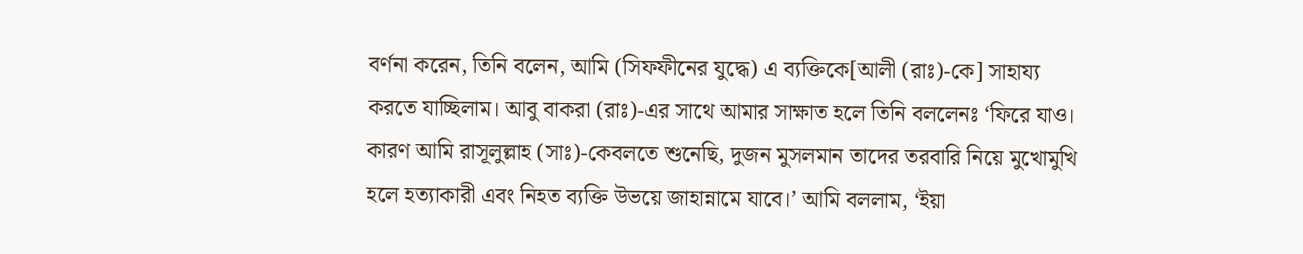বর্ণনা করেন, তিনি বলেন, আমি (সিফফীনের যুদ্ধে) এ ব্যক্তিকে[আলী (রাঃ)-কে] সাহায্য করতে যাচ্ছিলাম। আবু বাকরা (রাঃ)-এর সাথে আমার সাক্ষাত হলে তিনি বললেনঃ ‘ফিরে যাও। কারণ আমি রাসূলুল্লাহ (সাঃ)-কেবলতে শুনেছি, দুজন মুসলমান তাদের তরবারি নিয়ে মুখোমুখি হলে হত্যাকারী এবং নিহত ব্যক্তি উভয়ে জাহান্নামে যাবে।’ আমি বললাম, ‘ইয়া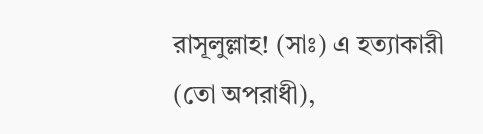রাসূলুল্লাহ! (সাঃ) এ হত্যাকারী (তো অপরাধী),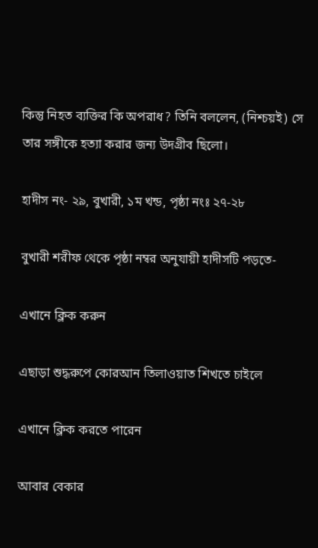কিন্তু নিহত ব্যক্তির কি অপরাধ? তিনি বললেন, (নিশ্চয়ই) সে তার সঙ্গীকে হত্যা করার জন্য উদগ্রীব ছিলো।

হাদীস নং- ২৯, বুখারী, ১ম খন্ড, পৃষ্ঠা নংঃ ২৭-২৮

বুখারী শরীফ থেকে পৃষ্ঠা নম্বর অনুযায়ী হাদীসটি পড়তে-

এখানে ক্লিক করুন

এছাড়া শুদ্ধরুপে কোরআন তিলাওয়াত শিখতে চাইলে

এখানে ক্লিক করতে পারেন

আবার বেকার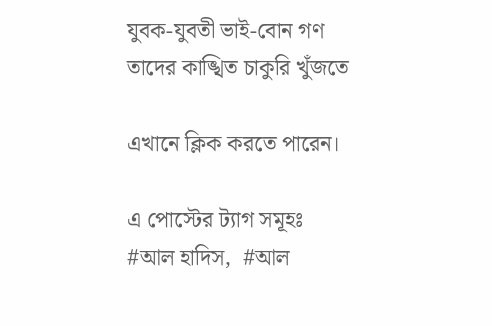যুবক-যুবতী ভাই-বোন গণ তাদের কাঙ্খিত চাকুরি খুঁজতে

এখানে ক্লিক করতে পারেন।

এ পোস্টের ট্যাগ সমূহঃ #আল হাদিস,  #আল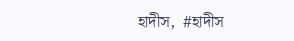হাদীস,  #হাদীস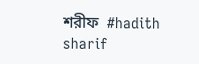শরীফ  #hadith sharif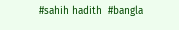#sahih hadith  #bangla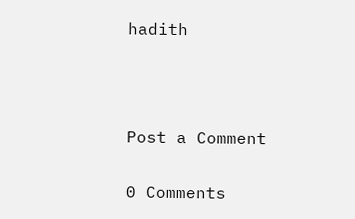hadith



Post a Comment

0 Comments